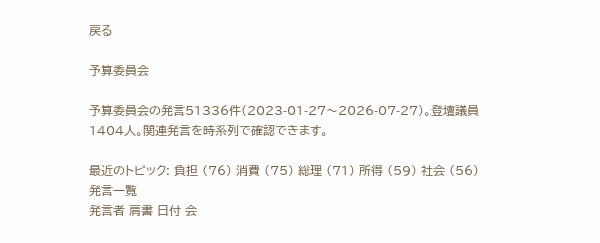戻る

予算委員会

予算委員会の発言51336件(2023-01-27〜2026-07-27)。登壇議員1404人。関連発言を時系列で確認できます。

最近のトピック: 負担 (76) 消費 (75) 総理 (71) 所得 (59) 社会 (56)
発言一覧
発言者 肩書 日付 会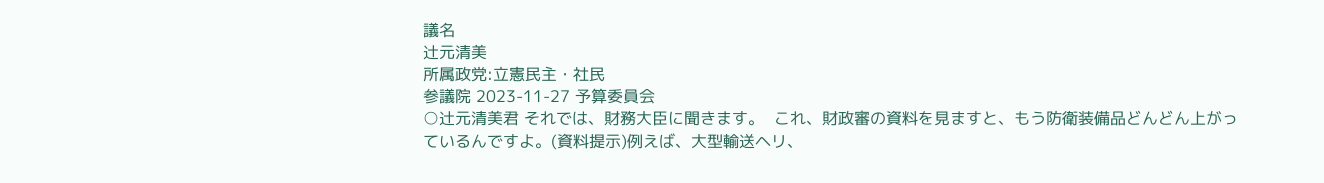議名
辻元清美
所属政党:立憲民主・社民
参議院 2023-11-27 予算委員会
○辻元清美君 それでは、財務大臣に聞きます。  これ、財政審の資料を見ますと、もう防衛装備品どんどん上がっているんですよ。(資料提示)例えば、大型輸送ヘリ、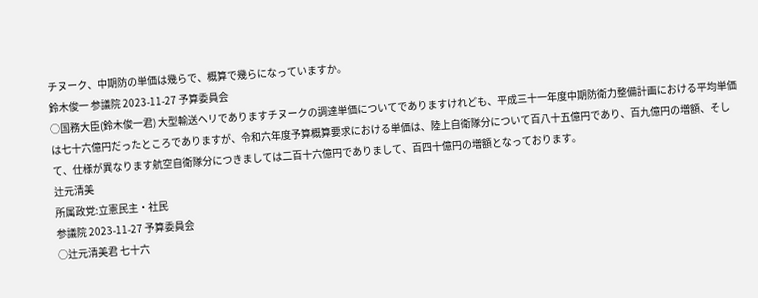チヌーク、中期防の単価は幾らで、概算で幾らになっていますか。
鈴木俊一 参議院 2023-11-27 予算委員会
○国務大臣(鈴木俊一君) 大型輸送ヘリでありますチヌークの調達単価についてでありますけれども、平成三十一年度中期防衛力整備計画における平均単価は七十六億円だったところでありますが、令和六年度予算概算要求における単価は、陸上自衛隊分について百八十五億円であり、百九億円の増額、そして、仕様が異なります航空自衛隊分につきましては二百十六億円でありまして、百四十億円の増額となっております。
辻元清美
所属政党:立憲民主・社民
参議院 2023-11-27 予算委員会
○辻元清美君 七十六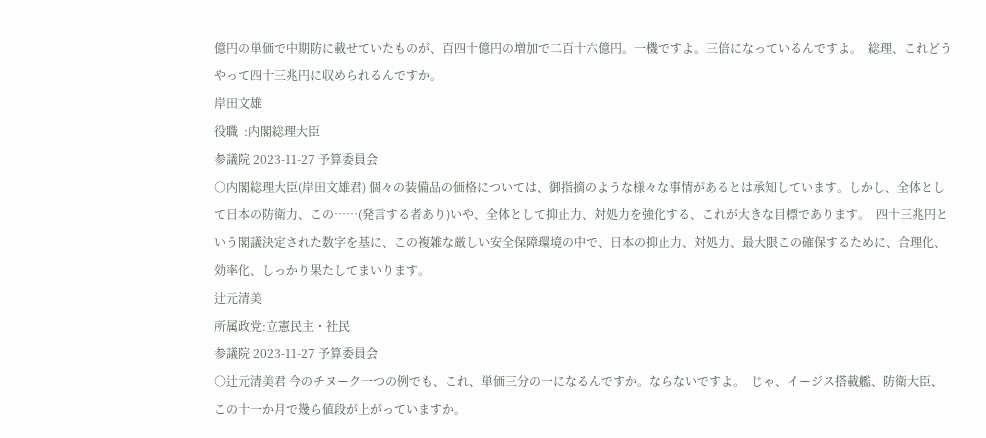億円の単価で中期防に載せていたものが、百四十億円の増加で二百十六億円。一機ですよ。三倍になっているんですよ。  総理、これどうやって四十三兆円に収められるんですか。
岸田文雄
役職  :内閣総理大臣
参議院 2023-11-27 予算委員会
○内閣総理大臣(岸田文雄君) 個々の装備品の価格については、御指摘のような様々な事情があるとは承知しています。しかし、全体として日本の防衛力、この……(発言する者あり)いや、全体として抑止力、対処力を強化する、これが大きな目標であります。  四十三兆円という閣議決定された数字を基に、この複雑な厳しい安全保障環境の中で、日本の抑止力、対処力、最大限この確保するために、合理化、効率化、しっかり果たしてまいります。
辻元清美
所属政党:立憲民主・社民
参議院 2023-11-27 予算委員会
○辻元清美君 今のチヌーク一つの例でも、これ、単価三分の一になるんですか。ならないですよ。  じゃ、イージス搭載艦、防衛大臣、この十一か月で幾ら値段が上がっていますか。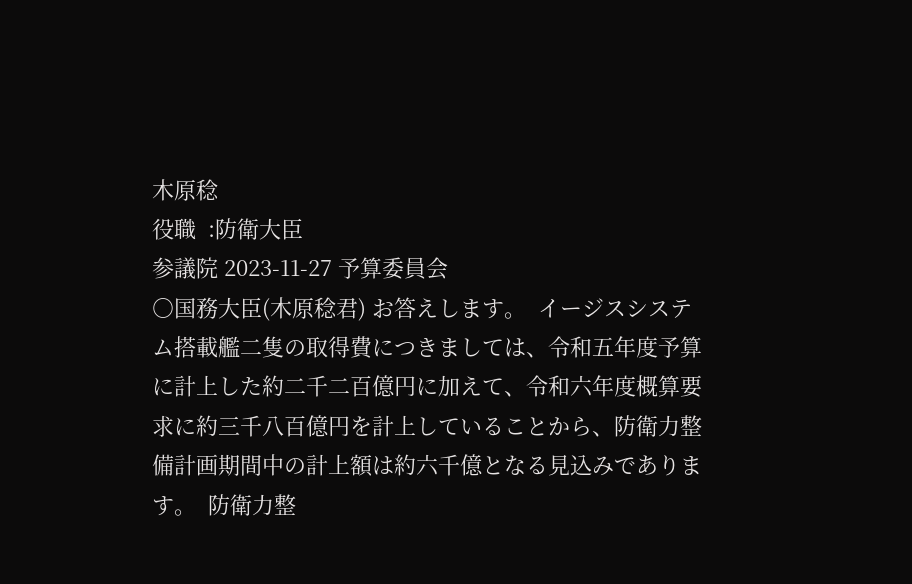木原稔
役職  :防衛大臣
参議院 2023-11-27 予算委員会
○国務大臣(木原稔君) お答えします。  イージスシステム搭載艦二隻の取得費につきましては、令和五年度予算に計上した約二千二百億円に加えて、令和六年度概算要求に約三千八百億円を計上していることから、防衛力整備計画期間中の計上額は約六千億となる見込みであります。  防衛力整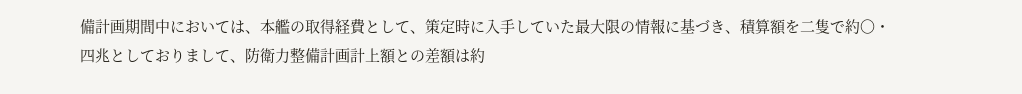備計画期間中においては、本艦の取得経費として、策定時に入手していた最大限の情報に基づき、積算額を二隻で約〇・四兆としておりまして、防衛力整備計画計上額との差額は約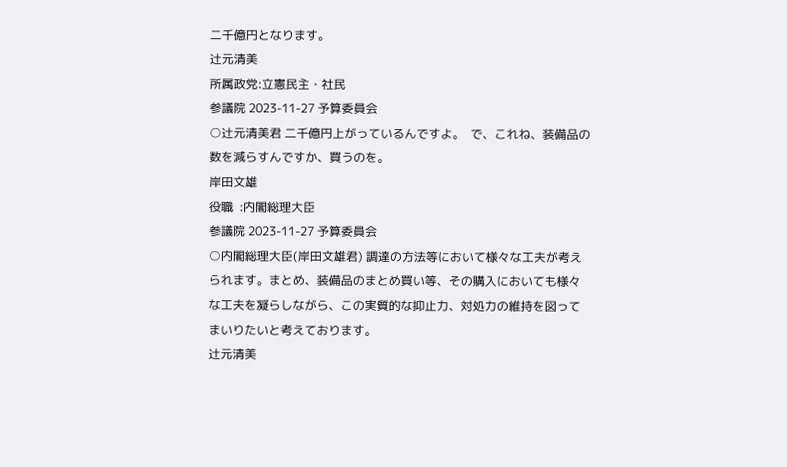二千億円となります。
辻元清美
所属政党:立憲民主・社民
参議院 2023-11-27 予算委員会
○辻元清美君 二千億円上がっているんですよ。  で、これね、装備品の数を減らすんですか、買うのを。
岸田文雄
役職  :内閣総理大臣
参議院 2023-11-27 予算委員会
○内閣総理大臣(岸田文雄君) 調達の方法等において様々な工夫が考えられます。まとめ、装備品のまとめ買い等、その購入においても様々な工夫を凝らしながら、この実質的な抑止力、対処力の維持を図ってまいりたいと考えております。
辻元清美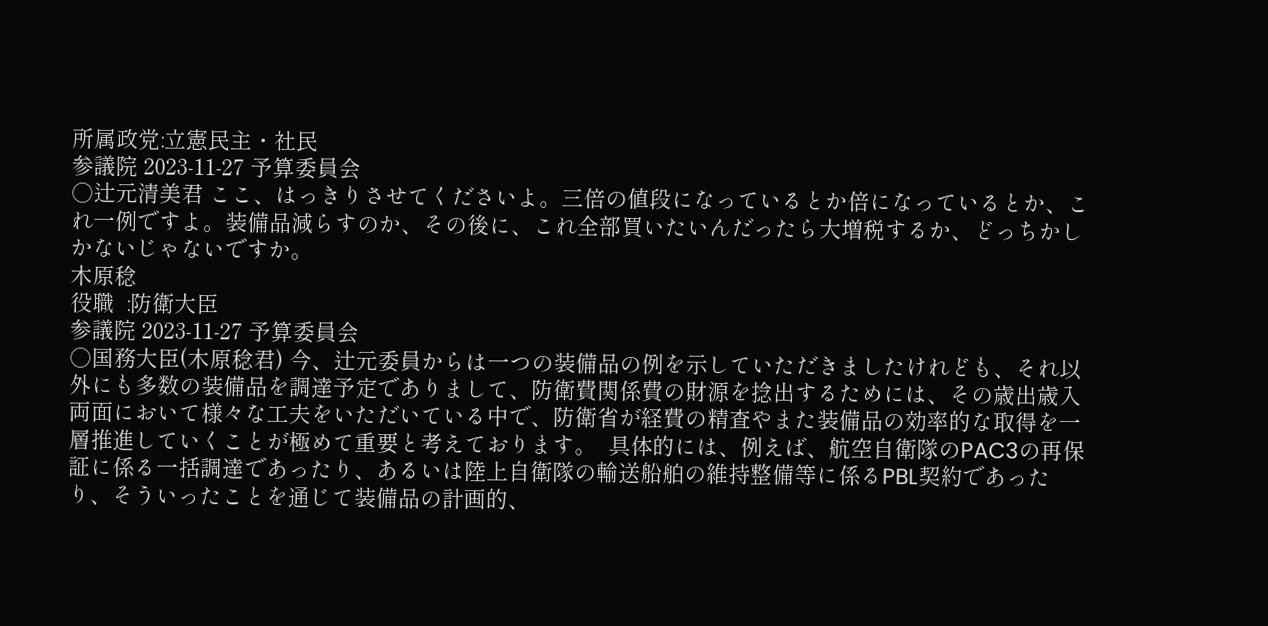所属政党:立憲民主・社民
参議院 2023-11-27 予算委員会
○辻元清美君 ここ、はっきりさせてくださいよ。三倍の値段になっているとか倍になっているとか、これ一例ですよ。装備品減らすのか、その後に、これ全部買いたいんだったら大増税するか、どっちかしかないじゃないですか。
木原稔
役職  :防衛大臣
参議院 2023-11-27 予算委員会
○国務大臣(木原稔君) 今、辻元委員からは一つの装備品の例を示していただきましたけれども、それ以外にも多数の装備品を調達予定でありまして、防衛費関係費の財源を捻出するためには、その歳出歳入両面において様々な工夫をいただいている中で、防衛省が経費の精査やまた装備品の効率的な取得を一層推進していくことが極めて重要と考えております。  具体的には、例えば、航空自衛隊のPAC3の再保証に係る一括調達であったり、あるいは陸上自衛隊の輸送船舶の維持整備等に係るPBL契約であったり、そういったことを通じて装備品の計画的、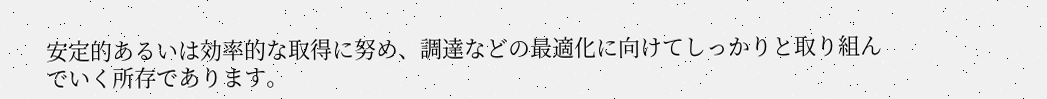安定的あるいは効率的な取得に努め、調達などの最適化に向けてしっかりと取り組んでいく所存であります。